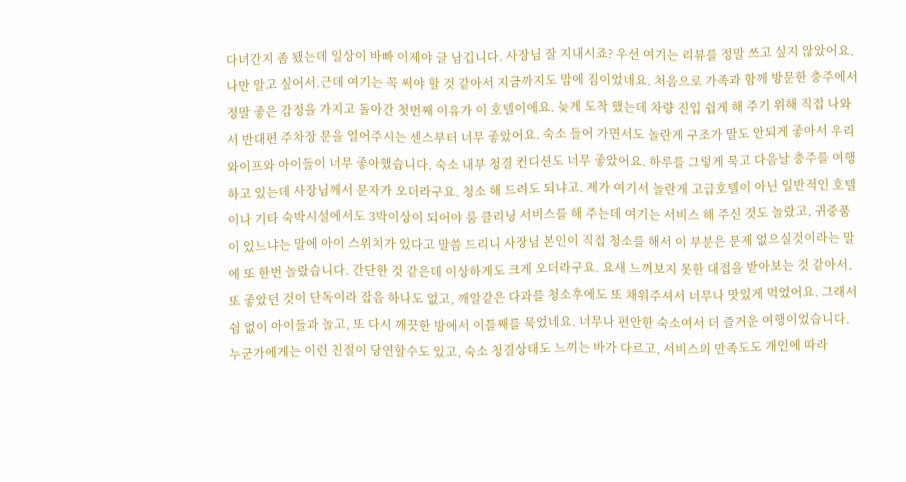다녀간지 좀 됐는데 일상이 바빠 이제야 글 남깁니다. 사장님 잘 지내시죠? 우선 여기는 리뷰를 정말 쓰고 싶지 않았어요. 나만 알고 싶어서.근데 여기는 꼭 써야 할 것 같아서 지금까지도 맘에 짐이었네요. 처음으로 가족과 함께 방문한 충주에서 정말 좋은 감정을 가지고 돌아간 첫번째 이유가 이 호텔이에요. 늦게 도착 했는데 차량 진입 쉽게 해 주기 위해 직접 나와서 반대편 주차장 문을 열어주시는 센스부터 너무 좋았어요. 숙소 들어 가면서도 놀란게 구조가 말도 안되게 좋아서 우리 와이프와 아이들이 너무 좋아했습니다. 숙소 내부 청결 컨디션도 너무 좋았어요. 하루를 그렇게 묵고 다음날 충주를 여행하고 있는데 사장님께서 문자가 오더라구요. 청소 해 드려도 되냐고. 제가 여기서 놀란게 고급호텔이 아닌 일반적인 호텔이나 기타 숙박시설에서도 3박이상이 되어야 룸 클리닝 서비스를 해 주는데 여기는 서비스 해 주신 것도 놀랐고, 귀중품이 있느냐는 말에 아이 스위치가 있다고 말씀 드리니 사장님 본인이 직접 청소를 해서 이 부분은 문제 없으실것이라는 말에 또 한번 놀랐습니다. 간단한 것 같은데 이상하게도 크게 오더라구요. 요새 느껴보지 못한 대접을 받아보는 것 같아서. 또 좋았던 것이 단독이라 잡음 하나도 없고, 깨알같은 다과를 청소후에도 또 채워주셔서 너무나 맛있게 먹었어요. 그래서 쉼 없이 아이들과 놀고, 또 다시 깨끗한 방에서 이틀째를 묵었네요. 너무나 편안한 숙소여서 더 즐거운 여행이었습니다. 누군가에게는 이런 친절이 당연할수도 있고, 숙소 청결상태도 느끼는 바가 다르고, 서비스의 만족도도 개인에 따라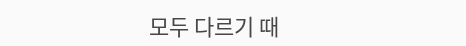모두 다르기 때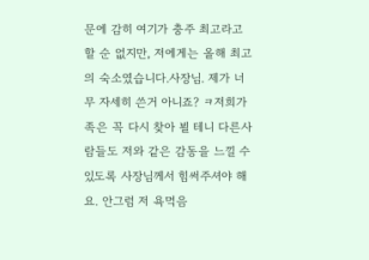문에 감히 여기가 충주 최고라고 할 순 없지만, 저에게는 올해 최고의 숙소였습니다.사장님. 제가 너무 자세히 쓴거 아니죠? ㅋ저희가족은 꼭 다시 찾아 뵐 테니 다른사람들도 저와 같은 감동을 느낄 수 있도록 사장님께서 힘써주셔야 해요. 안그럼 저 욕먹음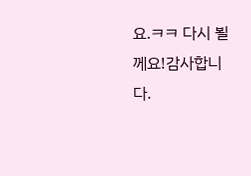요.ㅋㅋ 다시 뵐께요!감사합니다.